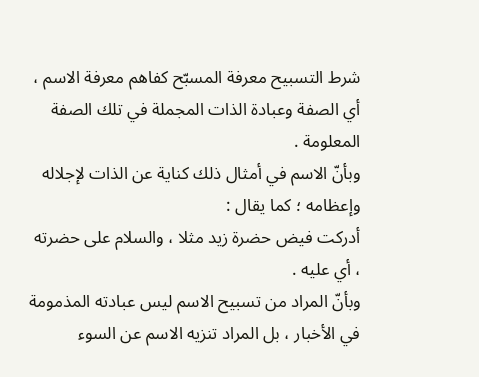شرط التسبيح معرفة المسبّح كفاهم معرفة الاسم ، أي الصفة وعبادة الذات المجملة في تلك الصفة المعلومة .
وبأنّ الاسم في أمثال ذلك كناية عن الذات لإجلاله وإعظامه ؛ كما يقال :
أدركت فيض حضرة زيد مثلا ، والسلام على حضرته ، أي عليه .
وبأنّ المراد من تسبيح الاسم ليس عبادته المذمومة في الأخبار ، بل المراد تنزيه الاسم عن السوء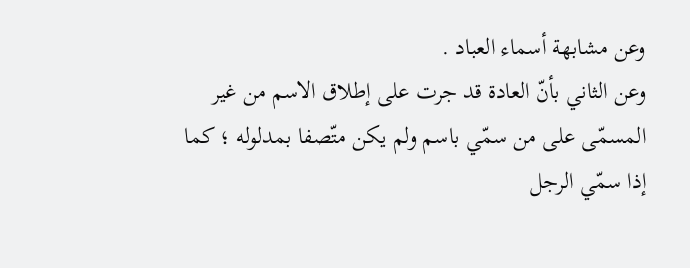وعن مشابهة أسماء العباد .
وعن الثاني بأنّ العادة قد جرت على إطلاق الاسم من غير المسمّى على من سمّي باسم ولم يكن متّصفا بمدلوله ؛ كما إذا سمّي الرجل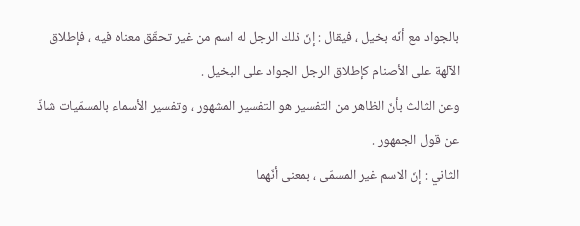بالجواد مع أنّه بخيل ، فيقال : إنّ ذلك الرجل له اسم من غير تحقّق معناه فيه ، فإطلاق الآلهة على الأصنام كإطلاق الرجل الجواد على البخيل .
وعن الثالث بأنّ الظاهر من التفسير هو التفسير المشهور ، وتفسير الأسماء بالمسمّيات شاذّ عن قول الجمهور .
الثاني : إنّ الاسم غير المسمّى ، بمعنى أنّهما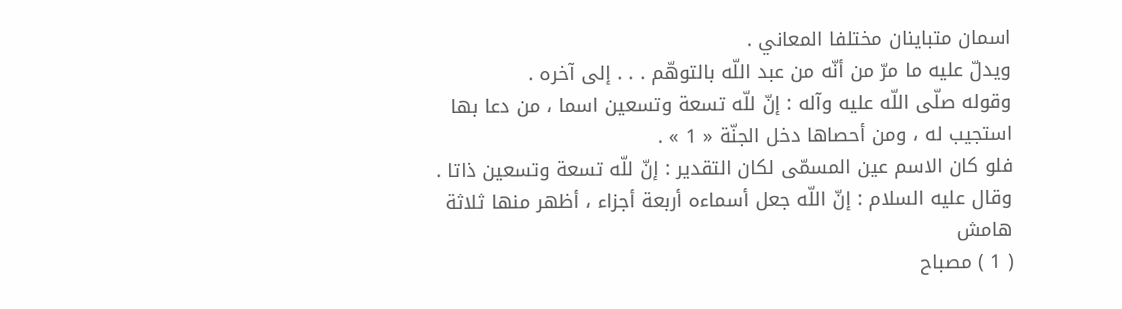اسمان متباينان مختلفا المعاني .
ويدلّ عليه ما مرّ من أنّه من عبد اللّه بالتوهّم . . . إلى آخره .
وقوله صلّى اللّه عليه وآله : إنّ للّه تسعة وتسعين اسما ، من دعا بها استجيب له ، ومن أحصاها دخل الجنّة « 1 » .
فلو كان الاسم عين المسمّى لكان التقدير : إنّ للّه تسعة وتسعين ذاتا .
وقال عليه السلام : إنّ اللّه جعل أسماءه أربعة أجزاء ، أظهر منها ثلاثة
هامش
( 1 ) مصباح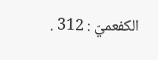الكفعميّ : 312 .